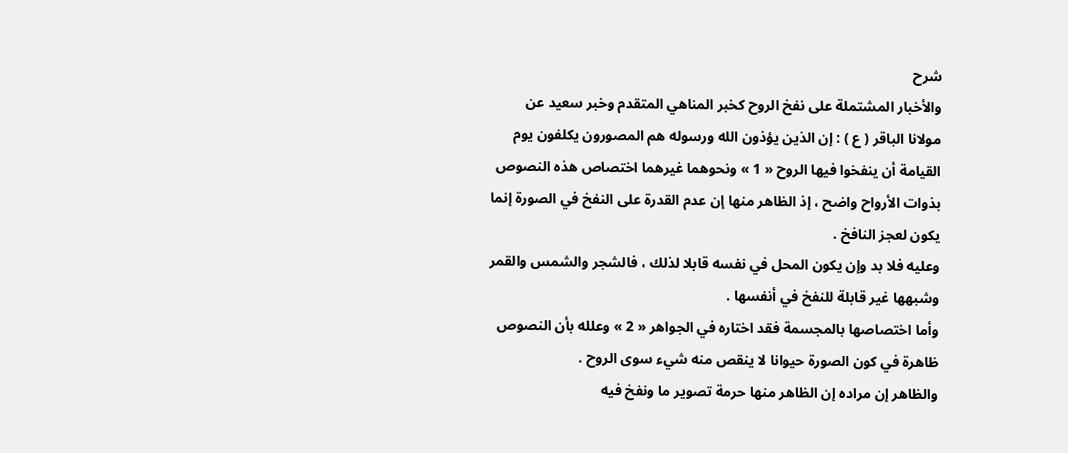شرح
والأخبار المشتملة على نفخ الروح كخبر المناهي المتقدم وخبر سعيد عن مولانا الباقر ( ع ) : إن الذين يؤذون الله ورسوله هم المصورون يكلفون يوم القيامة أن ينفخوا فيها الروح « 1 » ونحوهما غيرهما اختصاص هذه النصوص بذوات الأرواح واضح ، إذ الظاهر منها إن عدم القدرة على النفخ في الصورة إنما يكون لعجز النافخ .
وعليه فلا بد وإن يكون المحل في نفسه قابلا لذلك ، فالشجر والشمس والقمر وشبهها غير قابلة للنفخ في أنفسها .
وأما اختصاصها بالمجسمة فقد اختاره في الجواهر « 2 » وعلله بأن النصوص ظاهرة في كون الصورة حيوانا لا ينقص منه شيء سوى الروح .
والظاهر إن مراده إن الظاهر منها حرمة تصوير ما ونفخ فيه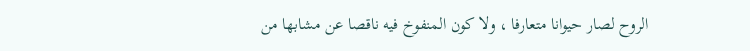الروح لصار حيوانا متعارفا ، ولا كون المنفوخ فيه ناقصا عن مشابها من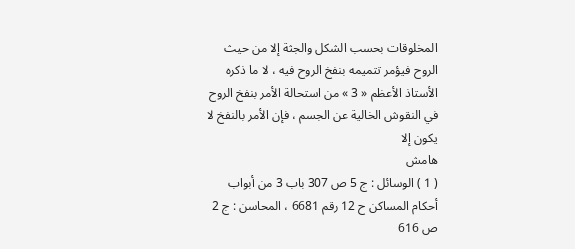المخلوقات بحسب الشكل والجثة إلا من حيث الروح فيؤمر تتميمه بنفخ الروح فيه ، لا ما ذكره الأستاذ الأعظم « 3 » من استحالة الأمر بنفخ الروح في النقوش الخالية عن الجسم ، فإن الأمر بالنفخ لا يكون إلا
هامش
( 1 ) الوسائل : ج 5 ص 307 باب 3 من أبواب أحكام المساكن ح 12 رقم 6681 ، المحاسن : ج 2 ص 616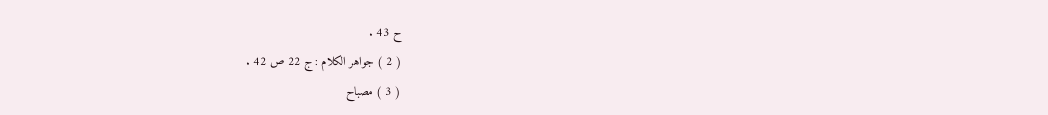ح 43 .
( 2 ) جواهر الكلام : ج 22 ص 42 .
( 3 ) مصباح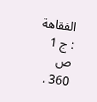الفقاهة : ج 1 ص 360 .